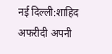नई दिल्ली:शाहिद अफरीदी अपनी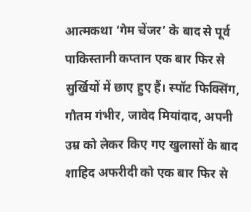आत्मकथा ‘गेम चेंजर’ के बाद से पूर्व पाकिस्तानी कप्तान एक बार फिर से सुर्खियों में छाए हुए हैं। स्पॉट फिक्सिंग, गौतम गंभीर, जावेद मियांदाद, अपनी उम्र को लेकर किए गए खुलासों के बाद शाहिद अफरीदी को एक बार फिर से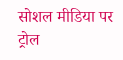सोशल मीडिया पर ट्रोल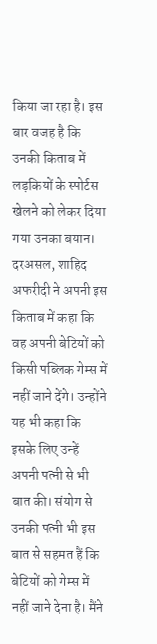किया जा रहा है। इस बार वजह है कि उनकी किताब में लड़कियों के स्पोर्टस खेलने को लेकर दिया गया उनका बयान।
दरअसल, शाहिद अफरीदी ने अपनी इस किताब में कहा कि वह अपनी बेटियों को किसी पब्लिक गेम्स में नहीं जाने देंगे। उन्होंने यह भी कहा कि इसके लिए उन्हें अपनी पत्नी से भी बात की। संयोग से उनकी पत्नी भी इस बात से सहमत हैं कि बेटियों को गेम्स में नहीं जाने देना है। मैंने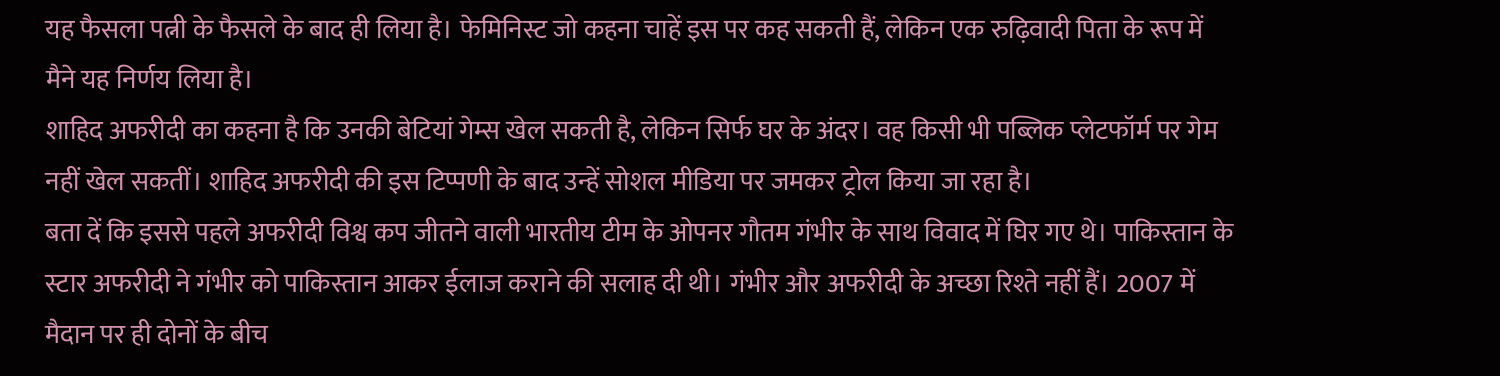यह फैसला पत्नी के फैसले के बाद ही लिया है। फेमिनिस्ट जो कहना चाहें इस पर कह सकती हैं, लेकिन एक रुढ़िवादी पिता के रूप में मैने यह निर्णय लिया है।
शाहिद अफरीदी का कहना है कि उनकी बेटियां गेम्स खेल सकती है, लेकिन सिर्फ घर के अंदर। वह किसी भी पब्लिक प्लेटफॉर्म पर गेम नहीं खेल सकतीं। शाहिद अफरीदी की इस टिप्पणी के बाद उन्हें सोशल मीडिया पर जमकर ट्रोल किया जा रहा है।
बता दें कि इससे पहले अफरीदी विश्व कप जीतने वाली भारतीय टीम के ओपनर गौतम गंभीर के साथ विवाद में घिर गए थे। पाकिस्तान के स्टार अफरीदी ने गंभीर को पाकिस्तान आकर ईलाज कराने की सलाह दी थी। गंभीर और अफरीदी के अच्छा रिश्ते नहीं हैं। 2007 में मैदान पर ही दोनों के बीच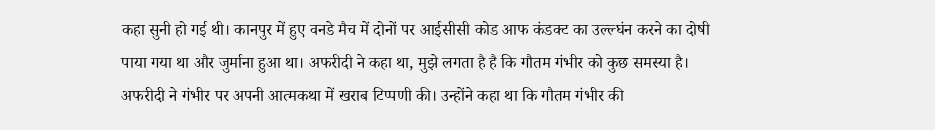कहा सुनी हो गई थी। कानपुर में हुए वनडे मैच में दोनों पर आईसीसी कोड आफ कंडक्ट का उल्ल्घंन करने का दोषी पाया गया था और जुर्माना हुआ था। अफरीदी ने कहा था, मुझे लगता है है कि गौतम गंभीर को कुछ समस्या है। अफरीदी ने गंभीर पर अपनी आत्मकथा में खराब टिप्पणी की। उन्होंने कहा था कि गौतम गंभीर की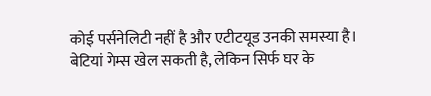कोई पर्सनेलिटी नहीं है और एटीटयूड उनकी समस्या है।
बेटियां गेम्स खेल सकती है, लेकिन सिर्फ घर के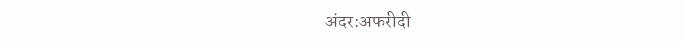अंदर:अफरीदी